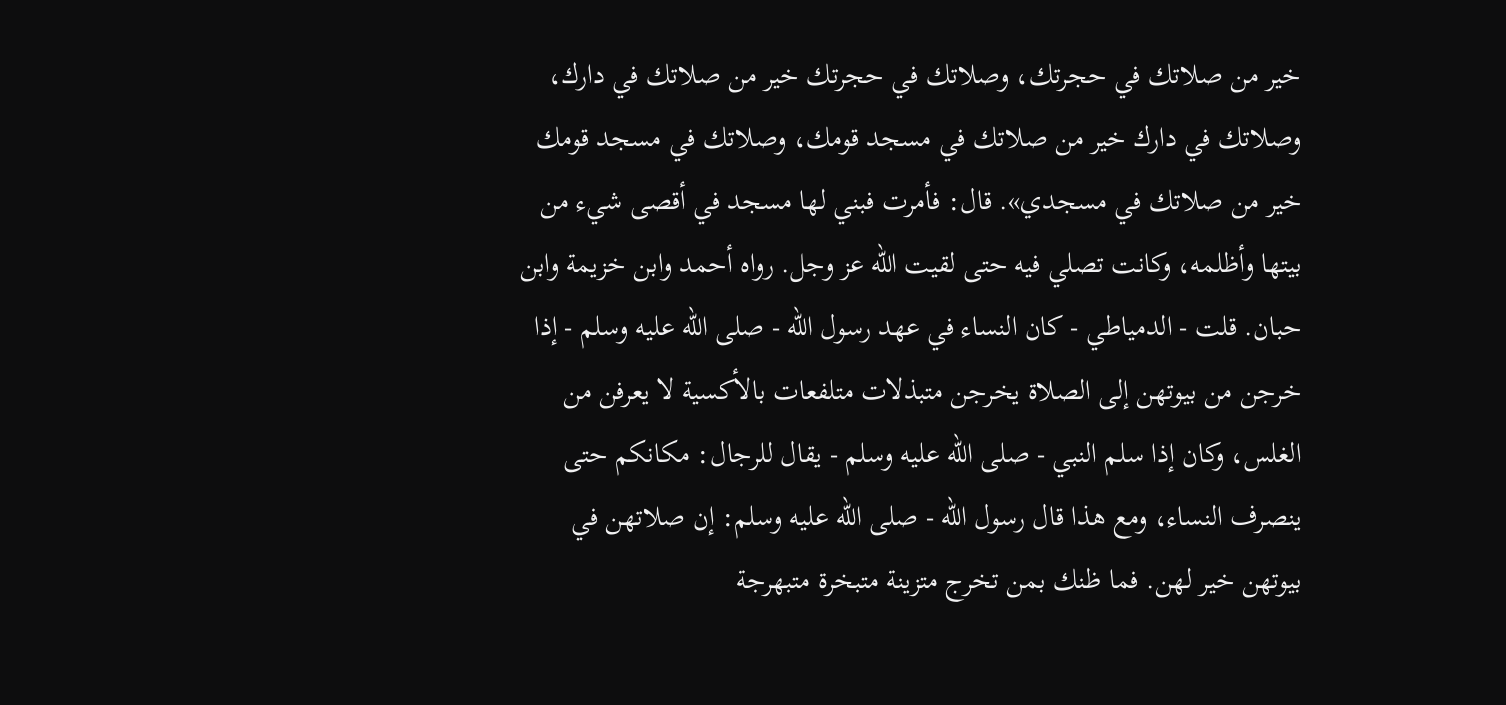خير من صلاتك في حجرتك، وصلاتك في حجرتك خير من صلاتك في دارك، وصلاتك في دارك خير من صلاتك في مسجد قومك، وصلاتك في مسجد قومك خير من صلاتك في مسجدي». قال: فأمرت فبني لها مسجد في أقصى شيء من بيتها وأظلمه، وكانت تصلي فيه حتى لقيت الله عز وجل. رواه أحمد وابن خزيمة وابن حبان. قلت - الدمياطي - كان النساء في عهد رسول الله - صلى الله عليه وسلم - إذا خرجن من بيوتهن إلى الصلاة يخرجن متبذلات متلفعات بالأكسية لا يعرفن من الغلس، وكان إذا سلم النبي - صلى الله عليه وسلم - يقال للرجال: مكانكم حتى ينصرف النساء، ومع هذا قال رسول الله - صلى الله عليه وسلم: إن صلاتهن في بيوتهن خير لهن. فما ظنك بمن تخرج متزينة متبخرة متبهرجة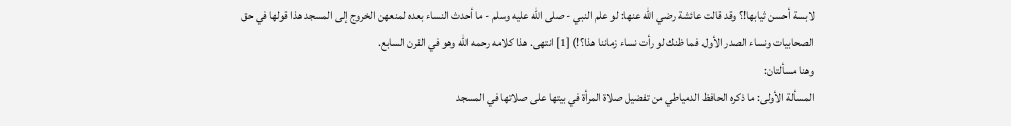لابسة أحسن ثيابها!؟ وقد قالت عائشة رضي الله عنها: لو علم النبي - صلى الله عليه وسلم - ما أحدث النساء بعده لمنعهن الخروج إلى المسجد هذا قولها في حق الصحابيات ونساء الصدر الأول. فما ظنك لو رأت نساء زماننا هذا؟!) [1] انتهى. هذا كلامه رحمه الله وهو في القرن السابع.
وهنا مسألتان:
المسألة الأولى: ما ذكره الحافظ الدمياطي من تفضيل صلاة المرأة في بيتها على صلاتها في المسجد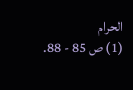الحرام
(1) ص 85 - 88.